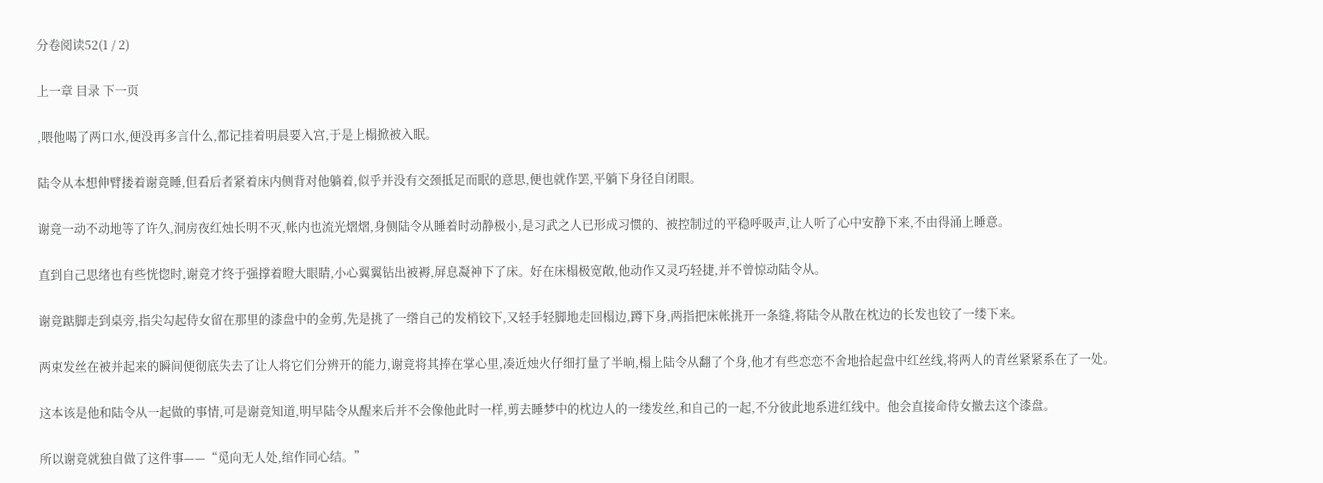分卷阅读52(1 / 2)

上一章 目录 下一页

,喂他喝了两口水,便没再多言什么,都记挂着明晨要入宫,于是上榻掀被入眠。

陆令从本想伸臂搂着谢竟睡,但看后者紧着床内侧背对他躺着,似乎并没有交颈抵足而眠的意思,便也就作罢,平躺下身径自闭眼。

谢竟一动不动地等了许久,洞房夜红烛长明不灭,帐内也流光熠熠,身侧陆令从睡着时动静极小,是习武之人已形成习惯的、被控制过的平稳呼吸声,让人听了心中安静下来,不由得涌上睡意。

直到自己思绪也有些恍惚时,谢竟才终于强撑着瞪大眼睛,小心翼翼钻出被褥,屏息凝神下了床。好在床榻极宽敞,他动作又灵巧轻捷,并不曾惊动陆令从。

谢竟踮脚走到桌旁,指尖勾起侍女留在那里的漆盘中的金剪,先是挑了一绺自己的发梢铰下,又轻手轻脚地走回榻边,蹲下身,两指把床帐挑开一条缝,将陆令从散在枕边的长发也铰了一缕下来。

两束发丝在被并起来的瞬间便彻底失去了让人将它们分辨开的能力,谢竟将其捧在掌心里,凑近烛火仔细打量了半晌,榻上陆令从翻了个身,他才有些恋恋不舍地拾起盘中红丝线,将两人的青丝紧紧系在了一处。

这本该是他和陆令从一起做的事情,可是谢竟知道,明早陆令从醒来后并不会像他此时一样,剪去睡梦中的枕边人的一缕发丝,和自己的一起,不分彼此地系进红线中。他会直接命侍女撤去这个漆盘。

所以谢竟就独自做了这件事——“觅向无人处,绾作同心结。”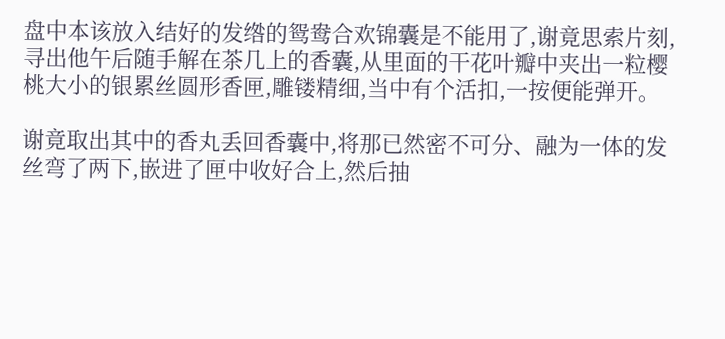盘中本该放入结好的发绺的鸳鸯合欢锦囊是不能用了,谢竟思索片刻,寻出他午后随手解在茶几上的香囊,从里面的干花叶瓣中夹出一粒樱桃大小的银累丝圆形香匣,雕镂精细,当中有个活扣,一按便能弹开。

谢竟取出其中的香丸丢回香囊中,将那已然密不可分、融为一体的发丝弯了两下,嵌进了匣中收好合上,然后抽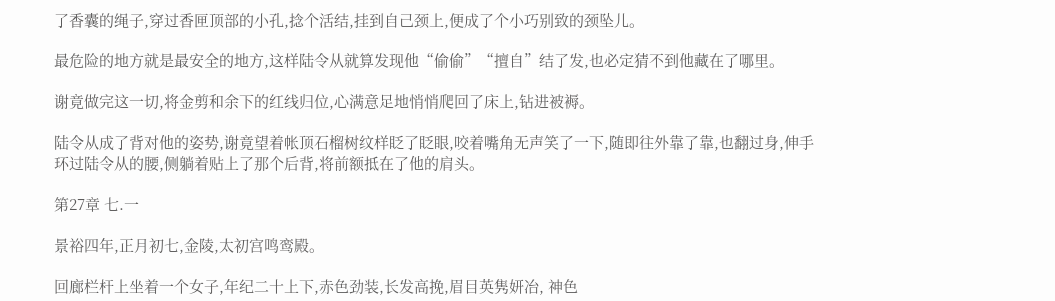了香囊的绳子,穿过香匣顶部的小孔,捻个活结,挂到自己颈上,便成了个小巧别致的颈坠儿。

最危险的地方就是最安全的地方,这样陆令从就算发现他“偷偷”“擅自”结了发,也必定猜不到他藏在了哪里。

谢竟做完这一切,将金剪和余下的红线归位,心满意足地悄悄爬回了床上,钻进被褥。

陆令从成了背对他的姿势,谢竟望着帐顶石榴树纹样眨了眨眼,咬着嘴角无声笑了一下,随即往外靠了靠,也翻过身,伸手环过陆令从的腰,侧躺着贴上了那个后背,将前额抵在了他的肩头。

第27章 七.一

景裕四年,正月初七,金陵,太初宫鸣鸾殿。

回廊栏杆上坐着一个女子,年纪二十上下,赤色劲装,长发高挽,眉目英隽妍冶, 神色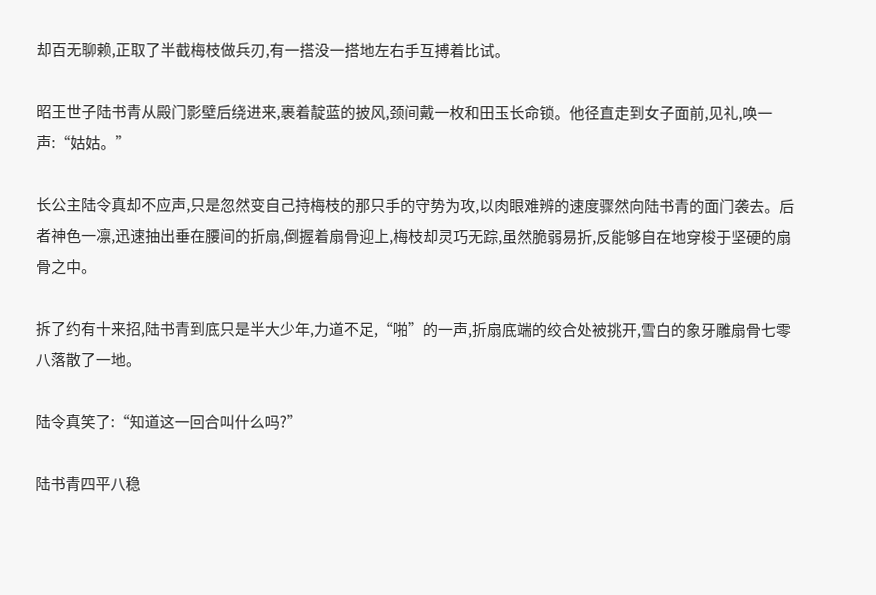却百无聊赖,正取了半截梅枝做兵刃,有一搭没一搭地左右手互搏着比试。

昭王世子陆书青从殿门影壁后绕进来,裹着靛蓝的披风,颈间戴一枚和田玉长命锁。他径直走到女子面前,见礼,唤一声:“姑姑。”

长公主陆令真却不应声,只是忽然变自己持梅枝的那只手的守势为攻,以肉眼难辨的速度骤然向陆书青的面门袭去。后者神色一凛,迅速抽出垂在腰间的折扇,倒握着扇骨迎上,梅枝却灵巧无踪,虽然脆弱易折,反能够自在地穿梭于坚硬的扇骨之中。

拆了约有十来招,陆书青到底只是半大少年,力道不足,“啪”的一声,折扇底端的绞合处被挑开,雪白的象牙雕扇骨七零八落散了一地。

陆令真笑了:“知道这一回合叫什么吗?”

陆书青四平八稳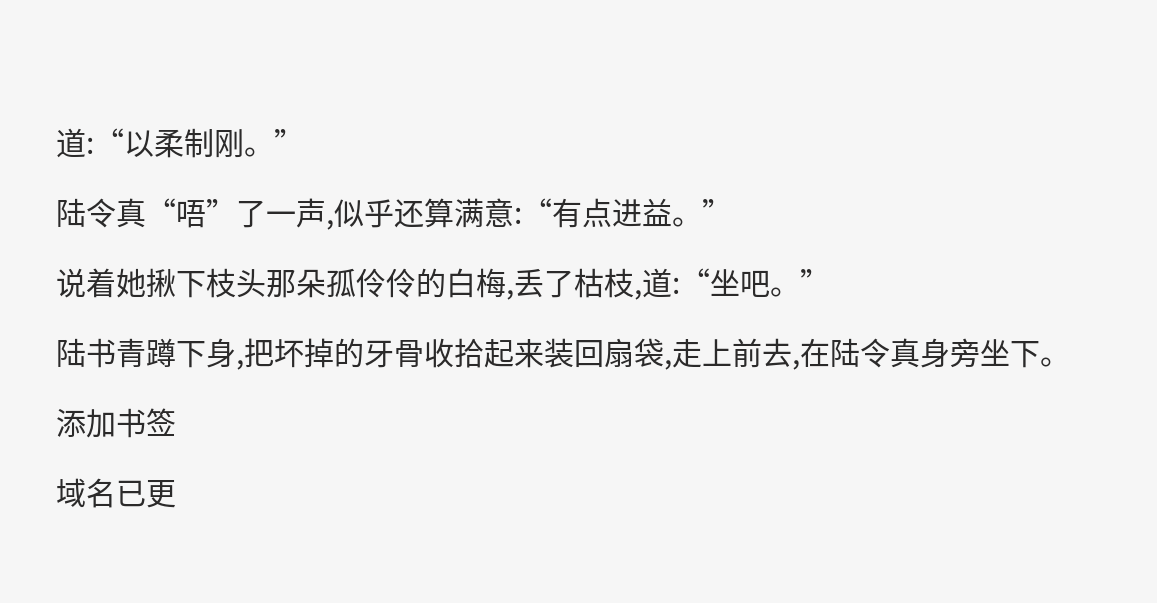道:“以柔制刚。”

陆令真“唔”了一声,似乎还算满意:“有点进益。”

说着她揪下枝头那朵孤伶伶的白梅,丢了枯枝,道:“坐吧。”

陆书青蹲下身,把坏掉的牙骨收拾起来装回扇袋,走上前去,在陆令真身旁坐下。

添加书签

域名已更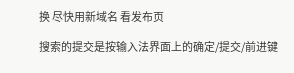换 尽快用新域名 看发布页

搜索的提交是按输入法界面上的确定/提交/前进键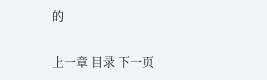的

上一章 目录 下一页